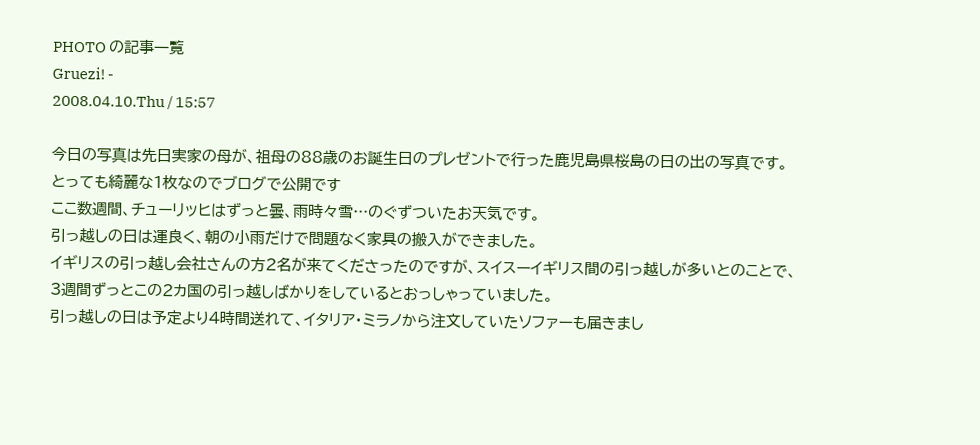PHOTO の記事一覧
Gruezi! -
2008.04.10.Thu / 15:57

今日の写真は先日実家の母が、祖母の88歳のお誕生日のプレゼントで行った鹿児島県桜島の日の出の写真です。
とっても綺麗な1枚なのでブログで公開です
ここ数週間、チューリッヒはずっと曇、雨時々雪…のぐずついたお天気です。
引っ越しの日は運良く、朝の小雨だけで問題なく家具の搬入ができました。
イギリスの引っ越し会社さんの方2名が来てくださったのですが、スイスーイギリス間の引っ越しが多いとのことで、3週間ずっとこの2カ国の引っ越しばかりをしているとおっしゃっていました。
引っ越しの日は予定より4時間送れて、イタリア・ミラノから注文していたソファーも届きまし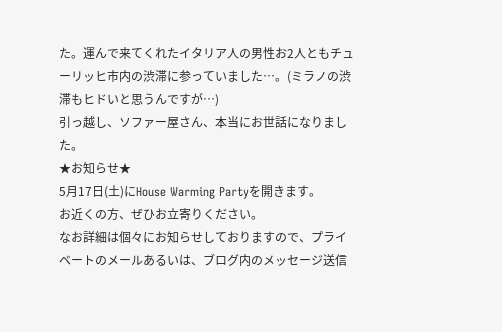た。運んで来てくれたイタリア人の男性お2人ともチューリッヒ市内の渋滞に参っていました…。(ミラノの渋滞もヒドいと思うんですが…)
引っ越し、ソファー屋さん、本当にお世話になりました。
★お知らせ★
5月17日(土)にHouse Warming Partyを開きます。
お近くの方、ぜひお立寄りください。
なお詳細は個々にお知らせしておりますので、プライベートのメールあるいは、ブログ内のメッセージ送信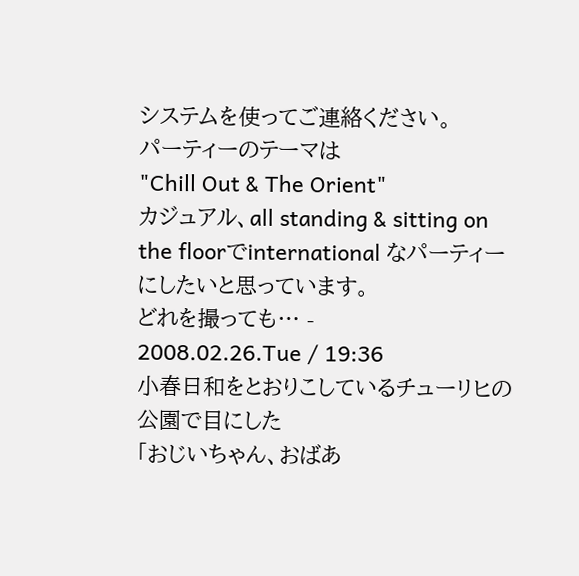システムを使ってご連絡ください。
パーティーのテーマは
"Chill Out & The Orient"
カジュアル、all standing & sitting on the floorでinternational なパーティーにしたいと思っています。
どれを撮っても… -
2008.02.26.Tue / 19:36
小春日和をとおりこしているチューリヒの公園で目にした
「おじいちゃん、おばあ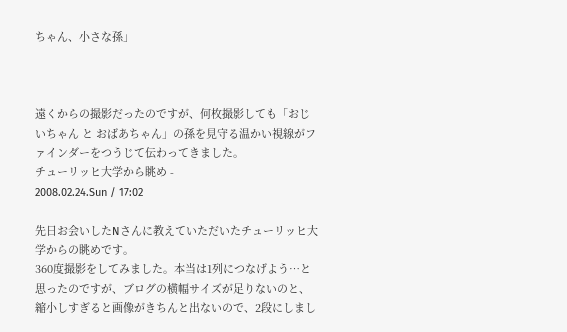ちゃん、小さな孫」



遠くからの撮影だったのですが、何枚撮影しても「おじいちゃん と おばあちゃん」の孫を見守る温かい視線がファインダーをつうじて伝わってきました。
チューリッヒ大学から眺め -
2008.02.24.Sun / 17:02

先日お会いしたNさんに教えていただいたチューリッヒ大学からの眺めです。
360度撮影をしてみました。本当は1列につなげよう…と思ったのですが、ブログの横幅サイズが足りないのと、縮小しすぎると画像がきちんと出ないので、2段にしまし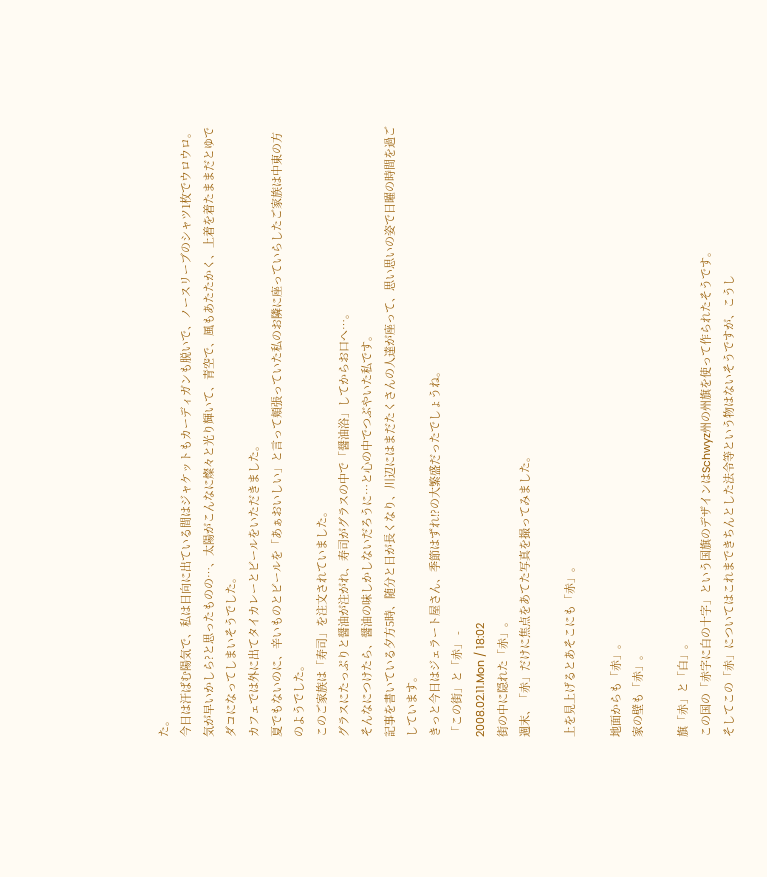た。
今日は汗ばむ陽気で、私は日向に出ている間はジャケットもカーディガンも脱いで、ノースリーブのシャツ1枚でウロウロ。
気が早いかしら?と思ったものの…、太陽がこんなに燦々と光り輝いて、青空で、風もあたたかく、上着を着たままだとゆでダコになってしまいそうでした。
カフェでは外に出てタイカレーとビールをいただきました。
夏でもないのに、辛いものとビールを「あぁおいしい」と言って頬張っていた私のお隣に座っていらしたご家族は中東の方のようでした。
このご家族は「寿司」を注文されていました。
グラスにたっぷりと醤油が注がれ、寿司がグラスの中で「醤油浴」してからお口へ…。
そんなにつけたら、醤油の味しかしないだろうに…と心の中でつぶやいた私です。
記事を書いている夕方5時、随分と日が長くなり、川辺にはまだたくさんの人達が座って、思い思いの姿で日曜の時間を過ごしています。
きっと今日はジェラート屋さん、季節はずれ!?の大繁盛だったでしょうね。
「この街」と「赤」 -
2008.02.11.Mon / 18:02
街の中に隠れた「赤」。
週末、「赤」だけに焦点をあてた写真を撮ってみました。

上を見上げるとあそこにも「赤」。

地面からも「赤」。
家の壁も「赤」。

旗「赤」と「白」。
この国の「赤字に白の十字」という国旗のデザインはSchwyz州の州旗を使って作られたそうです。
そしてこの「赤」についてはこれまできちんとした法令等という物はないそうですが、こうし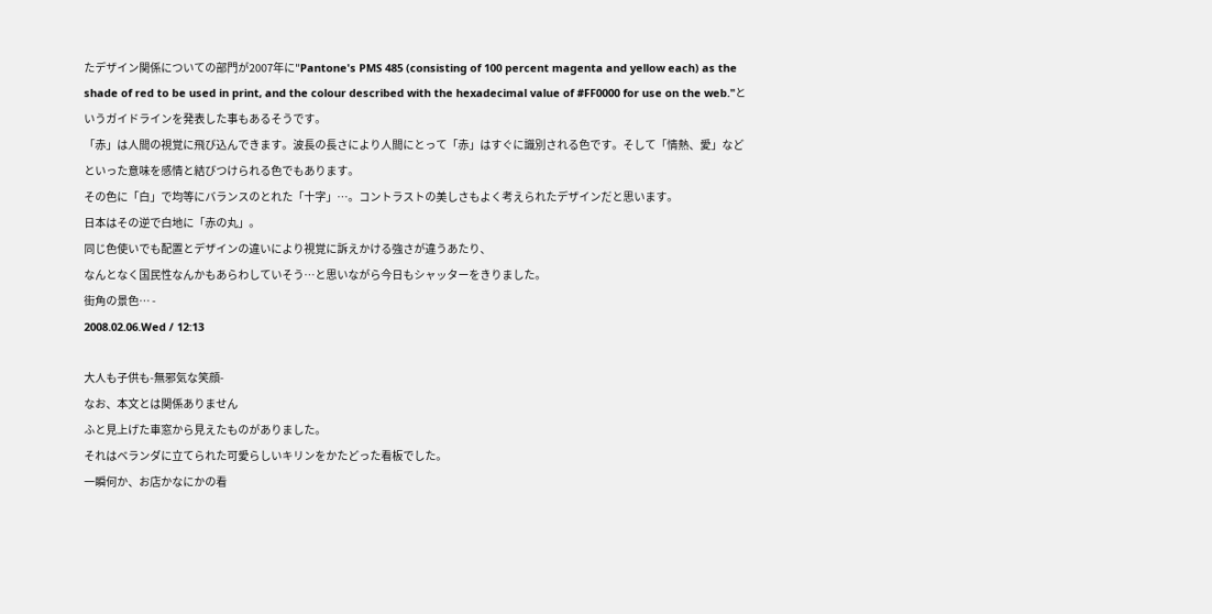たデザイン関係についての部門が2007年に"Pantone's PMS 485 (consisting of 100 percent magenta and yellow each) as the shade of red to be used in print, and the colour described with the hexadecimal value of #FF0000 for use on the web."というガイドラインを発表した事もあるそうです。
「赤」は人間の視覚に飛び込んできます。波長の長さにより人間にとって「赤」はすぐに識別される色です。そして「情熱、愛」などといった意味を感情と結びつけられる色でもあります。
その色に「白」で均等にバランスのとれた「十字」…。コントラストの美しさもよく考えられたデザインだと思います。
日本はその逆で白地に「赤の丸」。
同じ色使いでも配置とデザインの違いにより視覚に訴えかける強さが違うあたり、
なんとなく国民性なんかもあらわしていそう…と思いながら今日もシャッターをきりました。
街角の景色… -
2008.02.06.Wed / 12:13

大人も子供も-無邪気な笑顔-
なお、本文とは関係ありません
ふと見上げた車窓から見えたものがありました。
それはベランダに立てられた可愛らしいキリンをかたどった看板でした。
一瞬何か、お店かなにかの看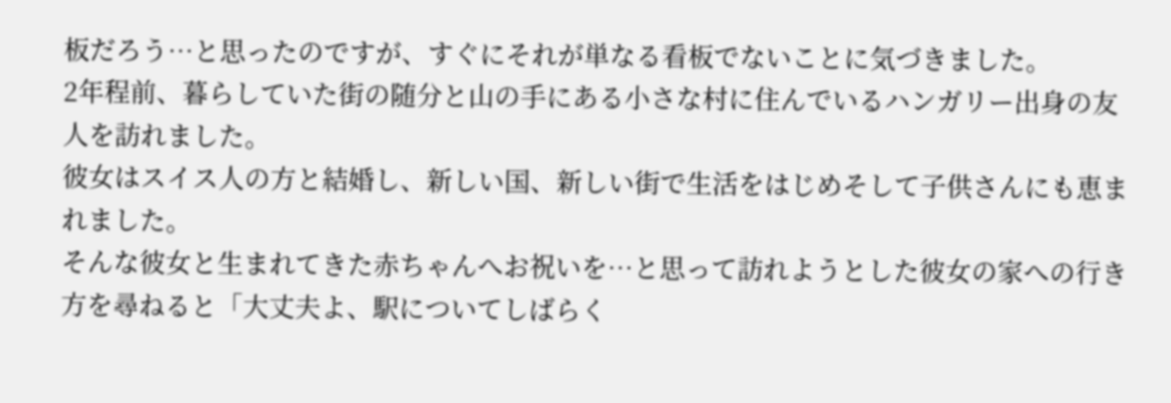板だろう…と思ったのですが、すぐにそれが単なる看板でないことに気づきました。
2年程前、暮らしていた街の随分と山の手にある小さな村に住んでいるハンガリー出身の友人を訪れました。
彼女はスイス人の方と結婚し、新しい国、新しい街で生活をはじめそして子供さんにも恵まれました。
そんな彼女と生まれてきた赤ちゃんへお祝いを…と思って訪れようとした彼女の家への行き方を尋ねると「大丈夫よ、駅についてしばらく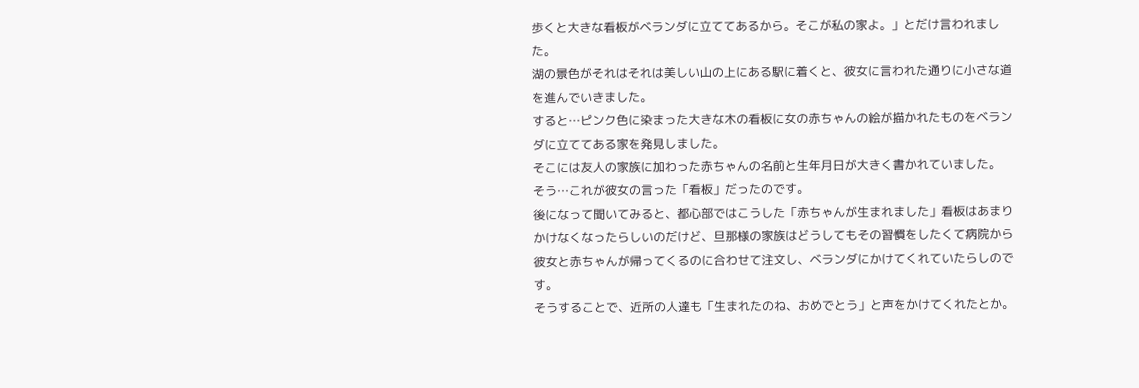歩くと大きな看板がベランダに立ててあるから。そこが私の家よ。」とだけ言われました。
湖の景色がそれはそれは美しい山の上にある駅に着くと、彼女に言われた通りに小さな道を進んでいきました。
すると…ピンク色に染まった大きな木の看板に女の赤ちゃんの絵が描かれたものをベランダに立ててある家を発見しました。
そこには友人の家族に加わった赤ちゃんの名前と生年月日が大きく書かれていました。
そう…これが彼女の言った「看板」だったのです。
後になって聞いてみると、都心部ではこうした「赤ちゃんが生まれました」看板はあまりかけなくなったらしいのだけど、旦那様の家族はどうしてもその習慣をしたくて病院から彼女と赤ちゃんが帰ってくるのに合わせて注文し、ベランダにかけてくれていたらしのです。
そうすることで、近所の人達も「生まれたのね、おめでとう」と声をかけてくれたとか。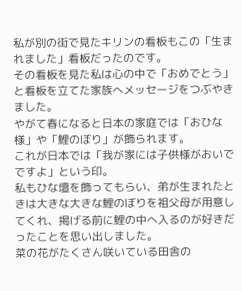私が別の街で見たキリンの看板もこの「生まれました」看板だったのです。
その看板を見た私は心の中で「おめでとう」と看板を立てた家族へメッセージをつぶやきました。
やがて春になると日本の家庭では「おひな様」や「鯉のぼり」が飾られます。
これが日本では「我が家には子供様がおいでですよ」という印。
私もひな壇を飾ってもらい、弟が生まれたときは大きな大きな鯉のぼりを祖父母が用意してくれ、掲げる前に鯉の中へ入るのが好きだったことを思い出しました。
菜の花がたくさん咲いている田舎の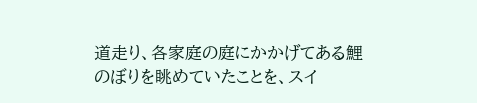道走り、各家庭の庭にかかげてある鯉のぼりを眺めていたことを、スイ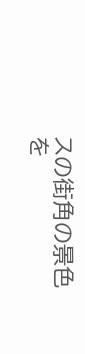スの街角の景色を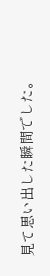見て思い出した瞬間でした。